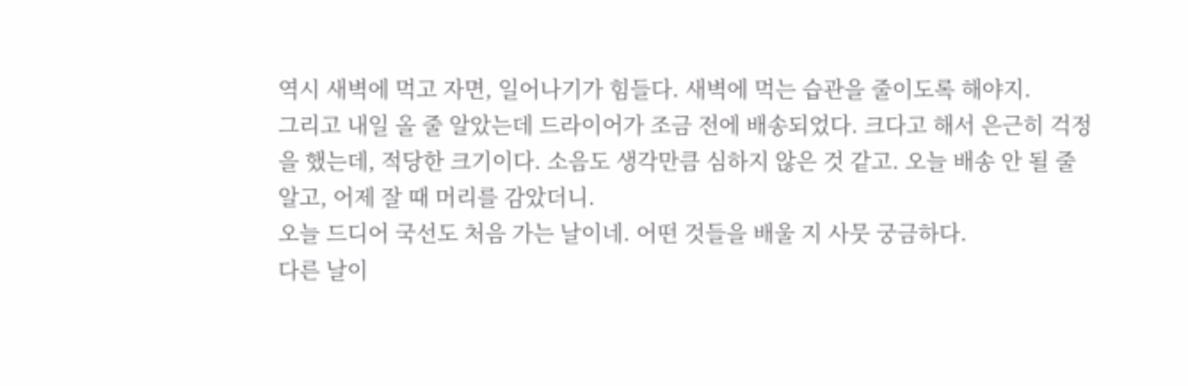역시 새벽에 먹고 자면, 일어나기가 힘들다. 새벽에 먹는 습관을 줄이도록 해야지.
그리고 내일 올 줄 알았는데 드라이어가 조금 전에 배송되었다. 크다고 해서 은근히 걱정을 했는데, 적당한 크기이다. 소음도 생각만큼 심하지 않은 것 같고. 오늘 배송 안 될 줄 알고, 어제 잘 때 머리를 감았더니.
오늘 드디어 국선도 처음 가는 날이네. 어떤 것들을 배울 지 사뭇 궁금하다.
다른 날이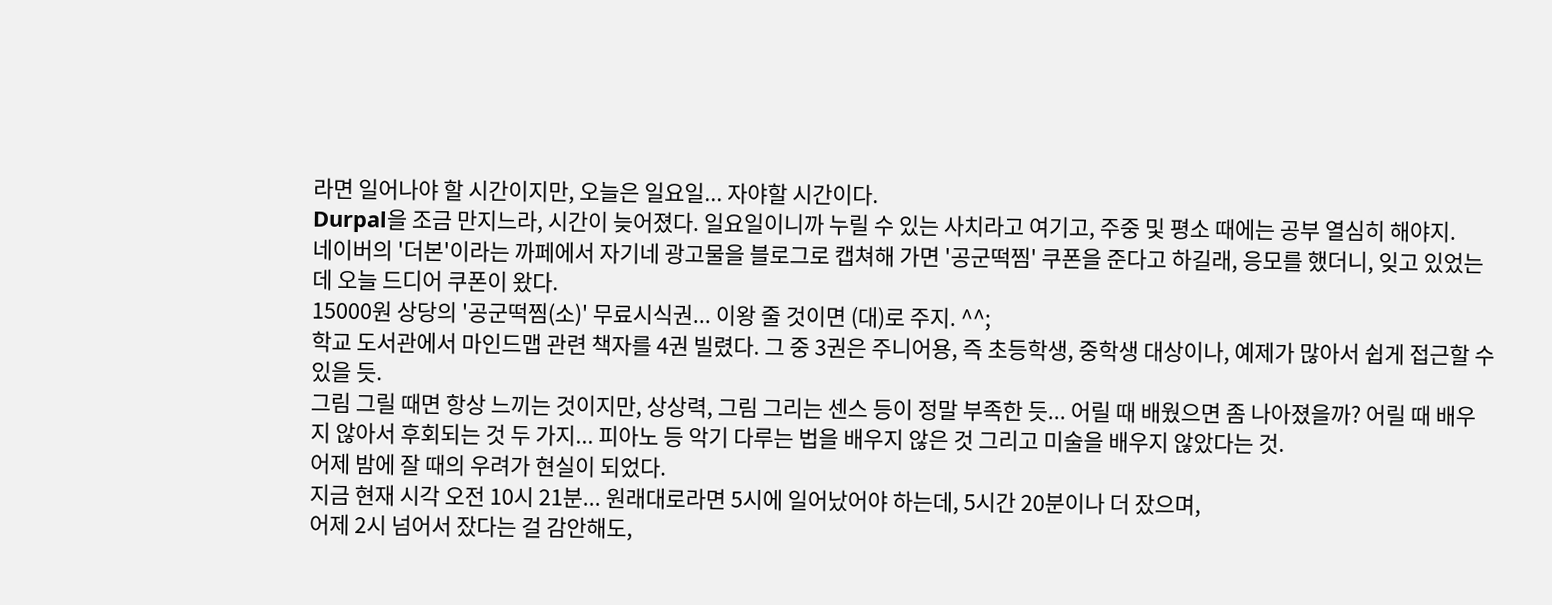라면 일어나야 할 시간이지만, 오늘은 일요일... 자야할 시간이다.
Durpal을 조금 만지느라, 시간이 늦어졌다. 일요일이니까 누릴 수 있는 사치라고 여기고, 주중 및 평소 때에는 공부 열심히 해야지.
네이버의 '더본'이라는 까페에서 자기네 광고물을 블로그로 캡쳐해 가면 '공군떡찜' 쿠폰을 준다고 하길래, 응모를 했더니, 잊고 있었는데 오늘 드디어 쿠폰이 왔다.
15000원 상당의 '공군떡찜(소)' 무료시식권... 이왕 줄 것이면 (대)로 주지. ^^;
학교 도서관에서 마인드맵 관련 책자를 4권 빌렸다. 그 중 3권은 주니어용, 즉 초등학생, 중학생 대상이나, 예제가 많아서 쉽게 접근할 수 있을 듯.
그림 그릴 때면 항상 느끼는 것이지만, 상상력, 그림 그리는 센스 등이 정말 부족한 듯... 어릴 때 배웠으면 좀 나아졌을까? 어릴 때 배우지 않아서 후회되는 것 두 가지... 피아노 등 악기 다루는 법을 배우지 않은 것 그리고 미술을 배우지 않았다는 것.
어제 밤에 잘 때의 우려가 현실이 되었다.
지금 현재 시각 오전 10시 21분... 원래대로라면 5시에 일어났어야 하는데, 5시간 20분이나 더 잤으며,
어제 2시 넘어서 잤다는 걸 감안해도,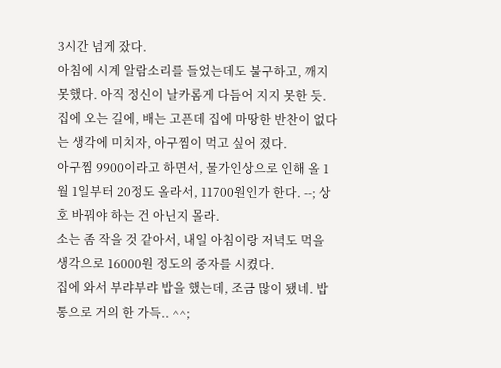3시간 넘게 잤다.
아침에 시계 알람소리를 들었는데도 불구하고, 깨지 못했다. 아직 정신이 날카롬게 다듬어 지지 못한 듯.
집에 오는 길에, 배는 고픈데 집에 마땅한 반찬이 없다는 생각에 미치자, 아구찜이 먹고 싶어 졌다.
아구찜 9900이라고 하면서, 물가인상으로 인해 올 1월 1일부터 20정도 올라서, 11700원인가 한다. --; 상호 바꿔야 하는 건 아닌지 몰라.
소는 좀 작을 것 같아서, 내일 아침이랑 저녁도 먹을 생각으로 16000원 정도의 중자를 시켰다.
집에 와서 부랴부랴 밥을 했는데, 조금 많이 됐네. 밥통으로 거의 한 가득.. ^^;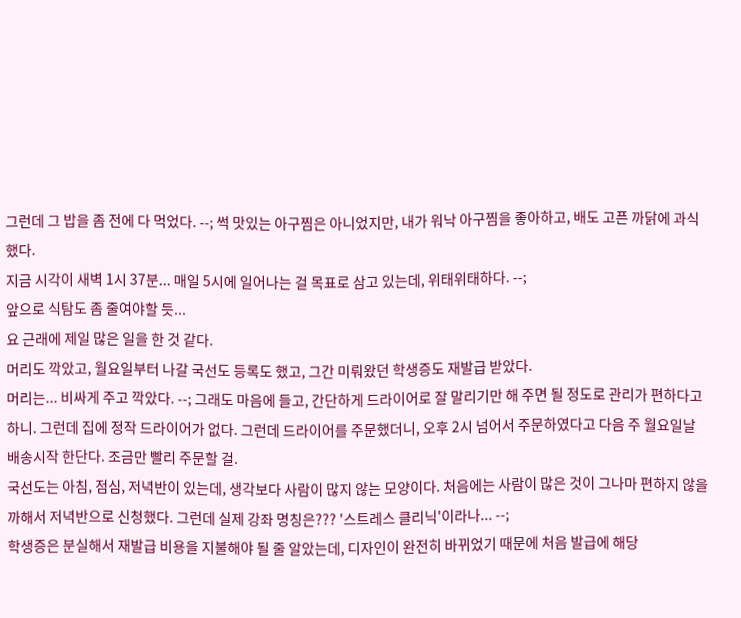그런데 그 밥을 좀 전에 다 먹었다. --; 썩 맛있는 아구찜은 아니었지만, 내가 워낙 아구찜을 좋아하고, 배도 고픈 까닭에 과식했다.
지금 시각이 새벽 1시 37분... 매일 5시에 일어나는 걸 목표로 삼고 있는데, 위태위태하다. --;
앞으로 식탐도 좀 줄여야할 듯...
요 근래에 제일 많은 일을 한 것 같다.
머리도 깍았고, 월요일부터 나갈 국선도 등록도 했고, 그간 미뤄왔던 학생증도 재발급 받았다.
머리는... 비싸게 주고 깍았다. --; 그래도 마음에 들고, 간단하게 드라이어로 잘 말리기만 해 주면 될 정도로 관리가 편하다고 하니. 그런데 집에 정작 드라이어가 없다. 그런데 드라이어를 주문했더니, 오후 2시 넘어서 주문하였다고 다음 주 월요일날 배송시작 한단다. 조금만 빨리 주문할 걸.
국선도는 아침, 점심, 저녁반이 있는데, 생각보다 사람이 많지 않는 모양이다. 처음에는 사람이 많은 것이 그나마 편하지 않을까해서 저녁반으로 신청했다. 그런데 실제 강좌 명칭은??? '스트레스 클리닉'이라나... --;
학생증은 분실해서 재발급 비용을 지불해야 될 줄 알았는데, 디자인이 완전히 바뀌었기 때문에 처음 발급에 해당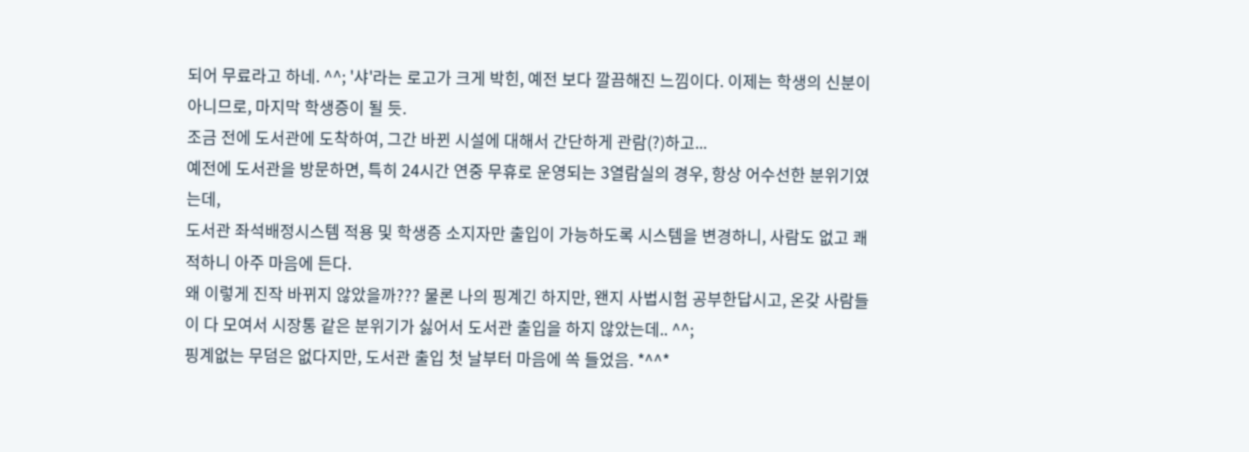되어 무료라고 하네. ^^; '샤'라는 로고가 크게 박힌, 예전 보다 깔끔해진 느낌이다. 이제는 학생의 신분이 아니므로, 마지막 학생증이 될 듯.
조금 전에 도서관에 도착하여, 그간 바뀐 시설에 대해서 간단하게 관람(?)하고...
예전에 도서관을 방문하면, 특히 24시간 연중 무휴로 운영되는 3열람실의 경우, 항상 어수선한 분위기였는데,
도서관 좌석배정시스템 적용 및 학생증 소지자만 출입이 가능하도록 시스템을 변경하니, 사람도 없고 쾌적하니 아주 마음에 든다.
왜 이렇게 진작 바뀌지 않았을까??? 물론 나의 핑계긴 하지만, 왠지 사법시험 공부한답시고, 온갖 사람들이 다 모여서 시장통 같은 분위기가 싫어서 도서관 출입을 하지 않았는데.. ^^;
핑계없는 무덤은 없다지만, 도서관 출입 첫 날부터 마음에 쏙 들었음. *^^*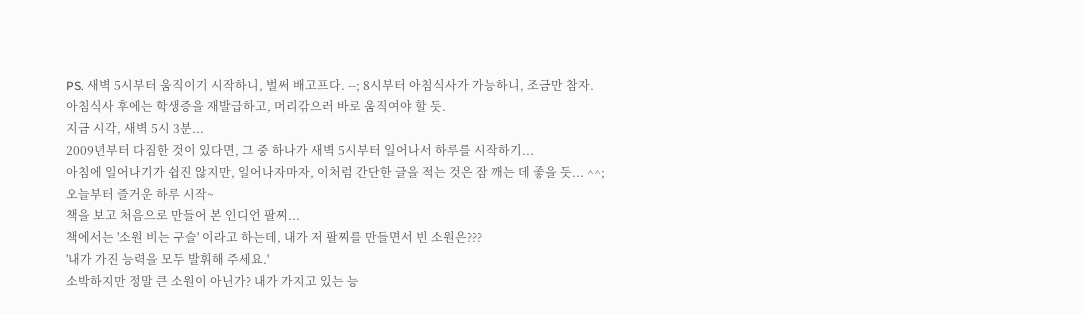PS. 새벽 5시부터 움직이기 시작하니, 벌써 배고프다. --; 8시부터 아침식사가 가능하니, 조금만 참자.
아침식사 후에는 학생증을 재발급하고, 머리갂으러 바로 움직여야 할 듯.
지금 시각, 새벽 5시 3분...
2009년부터 다짐한 것이 있다면, 그 중 하나가 새벽 5시부터 일어나서 하루를 시작하기...
아침에 일어나기가 쉽진 않지만, 일어나자마자, 이처럼 간단한 글을 적는 것은 잠 깨는 데 좋을 듯... ^^;
오늘부터 즐거운 하루 시작~
책을 보고 처음으로 만들어 본 인디언 팔찌...
책에서는 '소원 비는 구슬' 이라고 하는데, 내가 저 팔찌를 만들면서 빈 소원은???
'내가 가진 능력을 모두 발휘해 주세요.'
소박하지만 정말 큰 소원이 아닌가? 내가 가지고 있는 능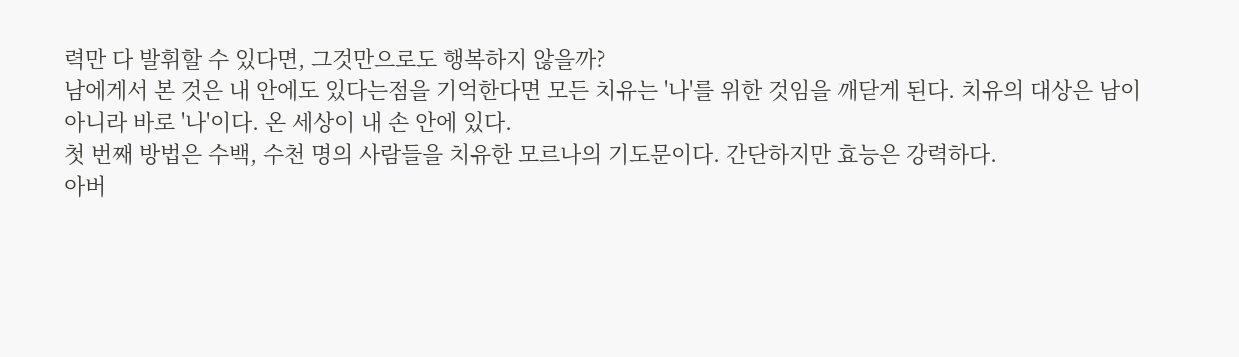력만 다 발휘할 수 있다면, 그것만으로도 행복하지 않을까?
남에게서 본 것은 내 안에도 있다는점을 기억한다면 모든 치유는 '나'를 위한 것임을 깨닫게 된다. 치유의 대상은 남이 아니라 바로 '나'이다. 온 세상이 내 손 안에 있다.
첫 번째 방법은 수백, 수천 명의 사람들을 치유한 모르나의 기도문이다. 간단하지만 효능은 강력하다.
아버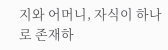지와 어머니, 자식이 하나로 존재하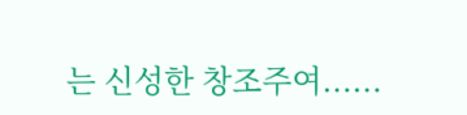는 신성한 창조주여......